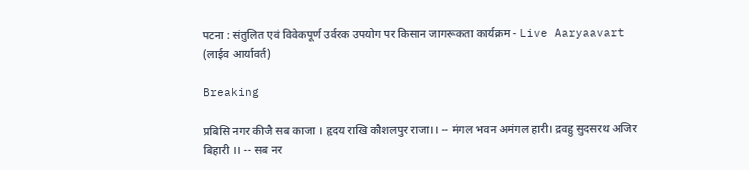पटना : संतुलित एवं विवेकपूर्ण उर्वरक उपयोग पर किसान जागरूकता कार्यक्रम - Live Aaryaavart (लाईव आर्यावर्त)

Breaking

प्रबिसि नगर कीजै सब काजा । हृदय राखि कौशलपुर राजा।। -- मंगल भवन अमंगल हारी। द्रवहु सुदसरथ अजिर बिहारी ।। -- सब नर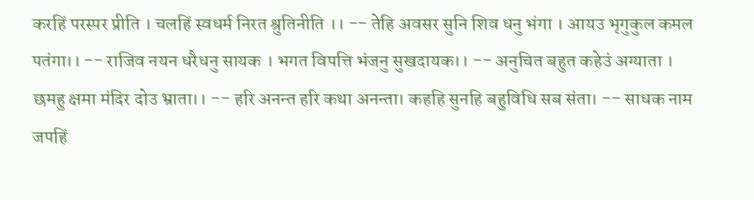करहिं परस्पर प्रीति । चलहिं स्वधर्म निरत श्रुतिनीति ।। -- तेहि अवसर सुनि शिव धनु भंगा । आयउ भृगुकुल कमल पतंगा।। -- राजिव नयन धरैधनु सायक । भगत विपत्ति भंजनु सुखदायक।। -- अनुचित बहुत कहेउं अग्याता । छमहु क्षमा मंदिर दोउ भ्राता।। -- हरि अनन्त हरि कथा अनन्ता। कहहि सुनहि बहुविधि सब संता। -- साधक नाम जपहिं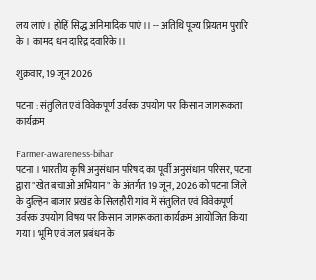लय लाएं। होहिं सिद्ध अनिमादिक पाएं।। -- अतिथि पूज्य प्रियतम पुरारि के । कामद धन दारिद्र दवारिके।।

शुक्रवार, 19 जून 2026

पटना : संतुलित एवं विवेकपूर्ण उर्वरक उपयोग पर किसान जागरूकता कार्यक्रम

Farmer-awareness-bihar
पटना । भारतीय कृषि अनुसंधान परिषद का पूर्वी अनुसंधान परिसर, पटना द्वारा "खेत बचाओ अभियान" के अंतर्गत 19 जून, 2026 को पटना जिले के दुल्हिन बाजार प्रखंड के सिलहौरी गांव में संतुलित एवं विवेकपूर्ण उर्वरक उपयोग विषय पर किसान जागरूकता कार्यक्रम आयोजित किया गया। भूमि एवं जल प्रबंधन के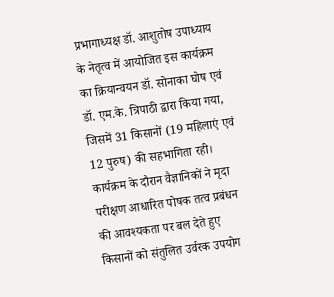प्रभागाध्यक्ष डॉ. आशुतोष उपाध्याय के नेतृत्व में आयोजित इस कार्यक्रम का क्रियान्वयन डॉ. सोनाका घोष एवं डॉ. एम.के. त्रिपाठी द्वारा किया गया, जिसमें 31 किसानों (19 महिलाएं एवं 12 पुरुष) की सहभागिता रही।  कार्यक्रम के दौरान वैज्ञानिकों ने मृदा परीक्षण आधारित पोषक तत्व प्रबंधन की आवश्यकता पर बल देते हुए किसानों को संतुलित उर्वरक उपयोग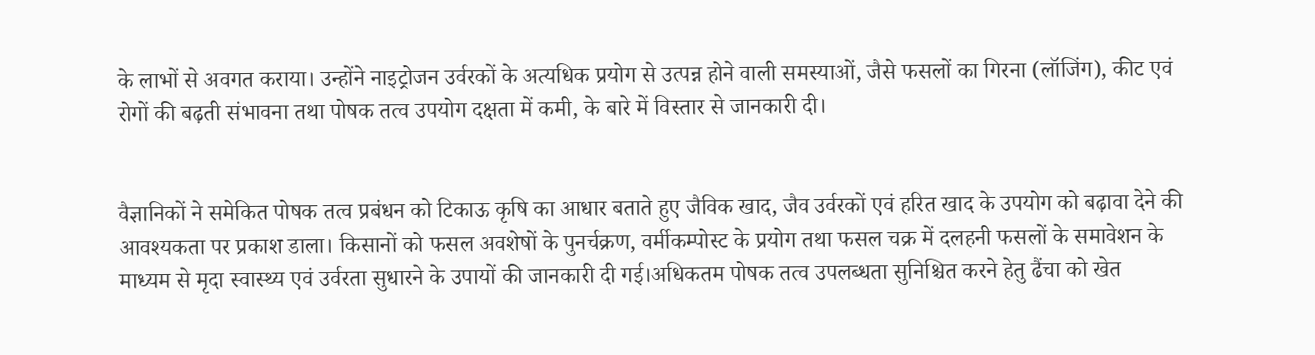के लाभों से अवगत कराया। उन्होंने नाइट्रोजन उर्वरकों के अत्यधिक प्रयोग से उत्पन्न होने वाली समस्याओं, जैसे फसलों का गिरना (लॉजिंग), कीट एवं रोगों की बढ़ती संभावना तथा पोषक तत्व उपयोग दक्षता में कमी, के बारे में विस्तार से जानकारी दी।


वैज्ञानिकों ने समेकित पोषक तत्व प्रबंधन को टिकाऊ कृषि का आधार बताते हुए जैविक खाद, जैव उर्वरकों एवं हरित खाद के उपयोग को बढ़ावा देने की आवश्यकता पर प्रकाश डाला। किसानों को फसल अवशेषों के पुनर्चक्रण, वर्मीकम्पोस्ट के प्रयोग तथा फसल चक्र में दलहनी फसलों के समावेशन के माध्यम से मृदा स्वास्थ्य एवं उर्वरता सुधारने के उपायों की जानकारी दी गई।अधिकतम पोषक तत्व उपलब्धता सुनिश्चित करने हेतु ढैंचा को खेत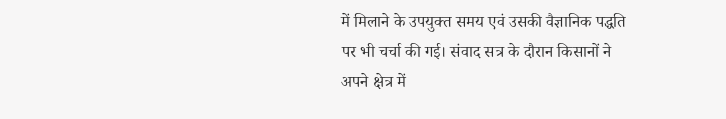में मिलाने के उपयुक्त समय एवं उसकी वैज्ञानिक पद्धति पर भी चर्चा की गई। संवाद सत्र के दौरान किसानों ने अपने क्षेत्र में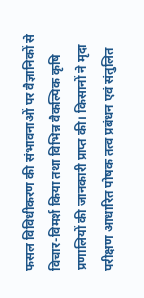फसल विविधीकरण की संभावनाओं पर वैज्ञानिकों से विचार-विमर्श किया तथा विभिन्न वैकल्पिक कृषि प्रणालियों की जानकारी प्राप्त की। किसानों ने मृदा परीक्षण आधारित पोषक तत्व प्रबंधन एवं संतुलित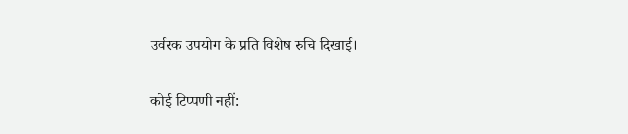उर्वरक उपयोग के प्रति विशेष रुचि दिखाई।

कोई टिप्पणी नहीं: